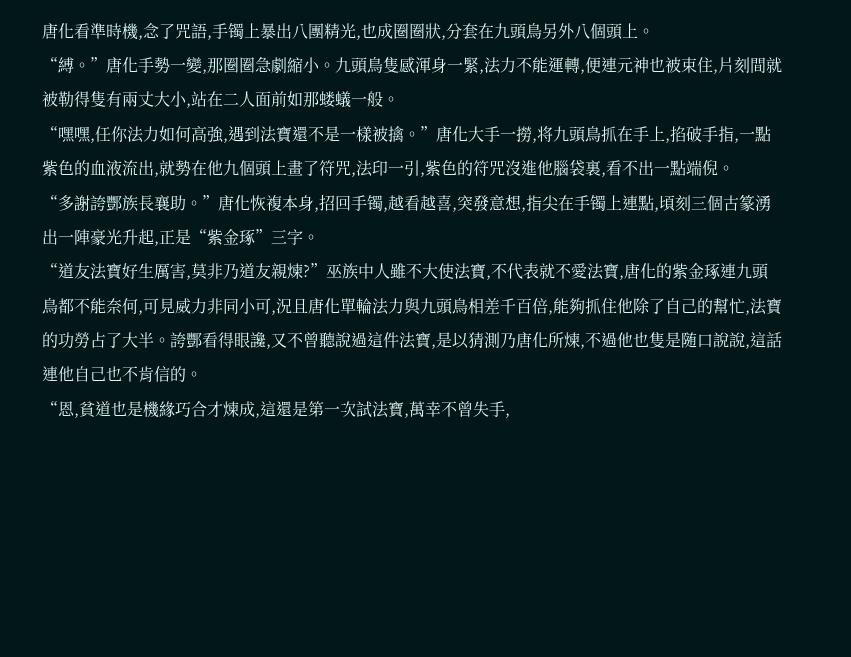唐化看準時機,念了咒語,手镯上暴出八團精光,也成圈圈狀,分套在九頭鳥另外八個頭上。
“縛。”唐化手勢一變,那圈圈急劇縮小。九頭鳥隻感渾身一緊,法力不能運轉,便連元神也被束住,片刻間就被勒得隻有兩丈大小,站在二人面前如那蝼蟻一般。
“嘿嘿,任你法力如何高強,遇到法寶還不是一樣被擒。”唐化大手一撈,将九頭鳥抓在手上,掐破手指,一點紫色的血液流出,就勢在他九個頭上畫了符咒,法印一引,紫色的符咒沒進他腦袋裏,看不出一點端倪。
“多謝誇酆族長襄助。”唐化恢複本身,招回手镯,越看越喜,突發意想,指尖在手镯上連點,頃刻三個古篆湧出一陣豪光升起,正是“紫金琢”三字。
“道友法寶好生厲害,莫非乃道友親煉?”巫族中人雖不大使法寶,不代表就不愛法寶,唐化的紫金琢連九頭鳥都不能奈何,可見威力非同小可,況且唐化單輪法力與九頭鳥相差千百倍,能夠抓住他除了自己的幫忙,法寶的功勞占了大半。誇酆看得眼讒,又不曾聽說過這件法寶,是以猜測乃唐化所煉,不過他也隻是随口說說,這話連他自己也不肯信的。
“恩,貧道也是機緣巧合才煉成,這還是第一次試法寶,萬幸不曾失手,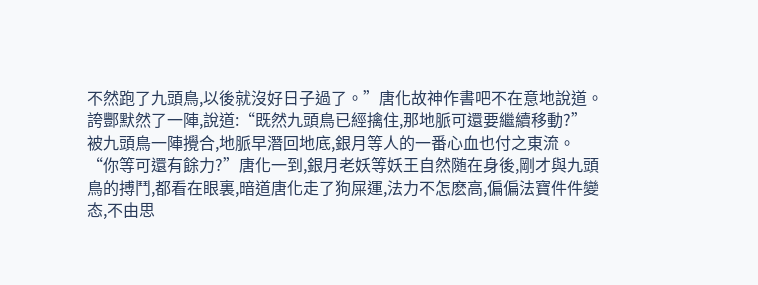不然跑了九頭鳥,以後就沒好日子過了。”唐化故神作書吧不在意地說道。
誇酆默然了一陣,說道:“既然九頭鳥已經擒住,那地脈可還要繼續移動?”
被九頭鳥一陣攪合,地脈早潛回地底,銀月等人的一番心血也付之東流。
“你等可還有餘力?”唐化一到,銀月老妖等妖王自然随在身後,剛才與九頭鳥的搏鬥,都看在眼裏,暗道唐化走了狗屎運,法力不怎麽高,偏偏法寶件件變态,不由思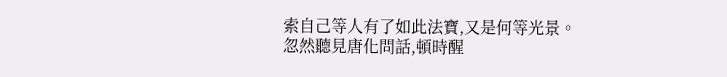索自己等人有了如此法寶,又是何等光景。忽然聽見唐化問話,頓時醒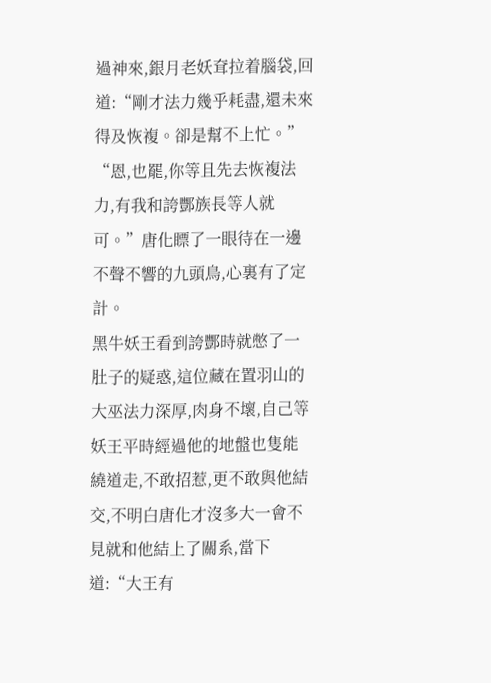過神來,銀月老妖耷拉着腦袋,回道:“剛才法力幾乎耗盡,還未來得及恢複。卻是幫不上忙。”
“恩,也罷,你等且先去恢複法力,有我和誇酆族長等人就可。”唐化瞟了一眼待在一邊不聲不響的九頭鳥,心裏有了定計。
黑牛妖王看到誇酆時就憋了一肚子的疑惑,這位藏在置羽山的大巫法力深厚,肉身不壞,自己等妖王平時經過他的地盤也隻能繞道走,不敢招惹,更不敢與他結交,不明白唐化才沒多大一會不見就和他結上了關系,當下道:“大王有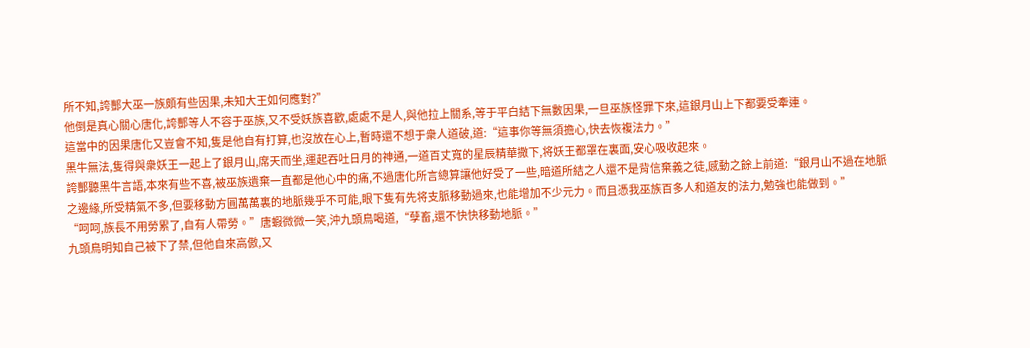所不知,誇酆大巫一族頗有些因果,未知大王如何應對?”
他倒是真心關心唐化,誇酆等人不容于巫族,又不受妖族喜歡,處處不是人,與他拉上關系,等于平白結下無數因果,一旦巫族怪罪下來,這銀月山上下都要受牽連。
這當中的因果唐化又豈會不知,隻是他自有打算,也沒放在心上,暫時還不想于衆人道破,道:“這事你等無須擔心,快去恢複法力。”
黑牛無法,隻得與衆妖王一起上了銀月山,席天而坐,運起吞吐日月的神通,一道百丈寬的星辰精華撒下,将妖王都罩在裏面,安心吸收起來。
誇酆聽黑牛言語,本來有些不喜,被巫族遺棄一直都是他心中的痛,不過唐化所言總算讓他好受了一些,暗道所結之人還不是背信棄義之徒,感動之餘上前道:“銀月山不過在地脈之邊緣,所受精氣不多,但要移動方圓萬萬裏的地脈幾乎不可能,眼下隻有先将支脈移動過來,也能增加不少元力。而且憑我巫族百多人和道友的法力,勉強也能做到。”
“呵呵,族長不用勞累了,自有人帶勞。”唐蝦微微一笑,沖九頭鳥喝道,“孽畜,還不快快移動地脈。”
九頭鳥明知自己被下了禁,但他自來高傲,又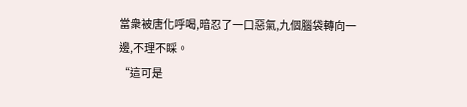當衆被唐化呼喝,暗忍了一口惡氣,九個腦袋轉向一邊,不理不睬。
“這可是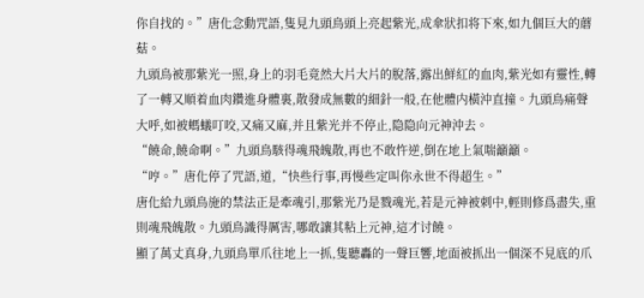你自找的。”唐化念動咒語,隻見九頭鳥頭上亮起紫光,成傘狀扣将下來,如九個巨大的蘑菇。
九頭鳥被那紫光一照,身上的羽毛竟然大片大片的脫落,露出鮮紅的血肉,紫光如有靈性,轉了一轉又順着血肉鑽進身體裏,散發成無數的細針一般,在他體内橫沖直撞。九頭鳥痛聲大呼,如被螞蟻叮咬,又痛又麻,并且紫光并不停止,隐隐向元神沖去。
“饒命,饒命啊。”九頭鳥駭得魂飛魄散,再也不敢忤逆,倒在地上氣喘籲籲。
“哼。”唐化停了咒語,道,“快些行事,再慢些定叫你永世不得超生。”
唐化給九頭鳥施的禁法正是牽魂引,那紫光乃是戮魂光,若是元神被刺中,輕則修爲盡失,重則魂飛魄散。九頭鳥識得厲害,哪敢讓其粘上元神,這才讨饒。
顯了萬丈真身,九頭鳥單爪往地上一抓,隻聽轟的一聲巨響,地面被抓出一個深不見底的爪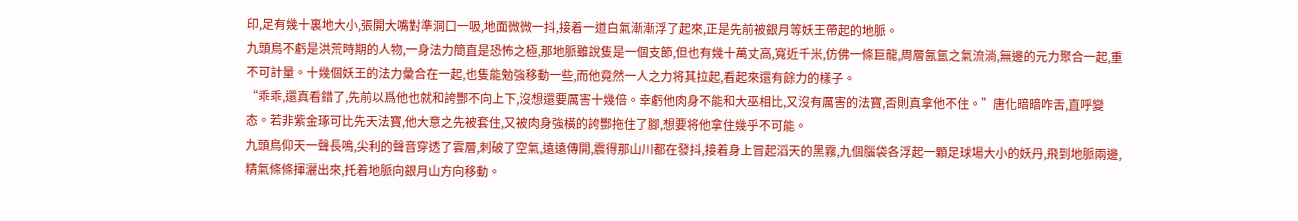印,足有幾十裏地大小,張開大嘴對準洞口一吸,地面微微一抖,接着一道白氣漸漸浮了起來,正是先前被銀月等妖王帶起的地脈。
九頭鳥不虧是洪荒時期的人物,一身法力簡直是恐怖之極,那地脈雖說隻是一個支節,但也有幾十萬丈高,寬近千米,仿佛一條巨龍,周層氤氲之氣流淌,無邊的元力聚合一起,重不可計量。十幾個妖王的法力彙合在一起,也隻能勉強移動一些,而他竟然一人之力将其拉起,看起來還有餘力的樣子。
“乖乖,還真看錯了,先前以爲他也就和誇酆不向上下,沒想還要厲害十幾倍。幸虧他肉身不能和大巫相比,又沒有厲害的法寶,否則真拿他不住。”唐化暗暗咋舌,直呼變态。若非紫金琢可比先天法寶,他大意之先被套住,又被肉身強橫的誇酆拖住了腳,想要将他拿住幾乎不可能。
九頭鳥仰天一聲長鳴,尖利的聲音穿透了雲層,刺破了空氣,遠遠傳開,震得那山川都在發抖,接着身上冒起滔天的黑霧,九個腦袋各浮起一顆足球場大小的妖丹,飛到地脈兩邊,精氣條條揮灑出來,托着地脈向銀月山方向移動。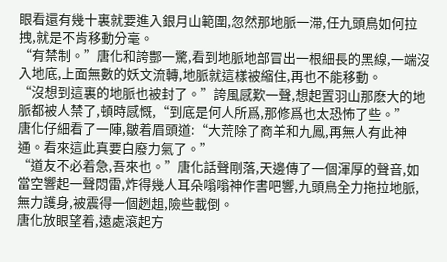眼看還有幾十裏就要進入銀月山範圍,忽然那地脈一滞,任九頭鳥如何拉拽,就是不肯移動分毫。
“有禁制。”唐化和誇酆一驚,看到地脈地部冒出一根細長的黑線,一端沒入地底,上面無數的妖文流轉,地脈就這樣被縮住,再也不能移動。
“沒想到這裏的地脈也被封了。”誇風感歎一聲,想起置羽山那麽大的地脈都被人禁了,頓時感慨,“到底是何人所爲,那修爲也太恐怖了些。”
唐化仔細看了一陣,皺着眉頭道:“大荒除了商羊和九鳳,再無人有此神通。看來這此真要白廢力氣了。”
“道友不必着急,吾來也。”唐化話聲剛落,天邊傳了一個渾厚的聲音,如當空響起一聲悶雷,炸得幾人耳朵嗡嗡神作書吧響,九頭鳥全力拖拉地脈,無力護身,被震得一個趔趄,險些載倒。
唐化放眼望着,遠處滾起方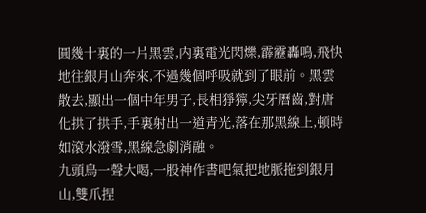圓幾十裏的一片黑雲,内裏電光閃爍,霹靂轟鳴,飛快地往銀月山奔來,不過幾個呼吸就到了眼前。黑雲散去,顯出一個中年男子,長相猙獰,尖牙曆齒,對唐化拱了拱手,手裏射出一道青光,落在那黑線上,頓時如滾水潑雪,黑線急劇消融。
九頭鳥一聲大喝,一股神作書吧氣把地脈拖到銀月山,雙爪捏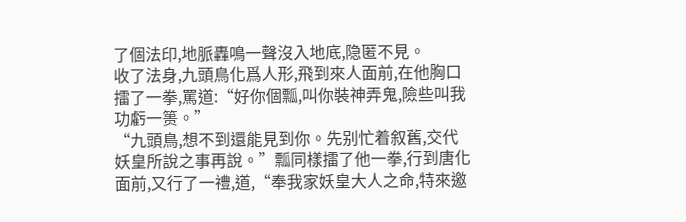了個法印,地脈轟鳴一聲沒入地底,隐匿不見。
收了法身,九頭鳥化爲人形,飛到來人面前,在他胸口擂了一拳,罵道:“好你個瓢,叫你裝神弄鬼,險些叫我功虧一篑。”
“九頭鳥,想不到還能見到你。先别忙着叙舊,交代妖皇所說之事再說。”瓢同樣擂了他一拳,行到唐化面前,又行了一禮,道,“奉我家妖皇大人之命,特來邀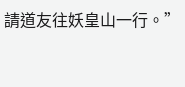請道友往妖皇山一行。”